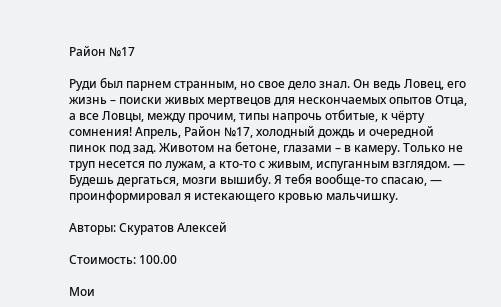Район №17

Руди был парнем странным, но свое дело знал. Он ведь Ловец, его жизнь – поиски живых мертвецов для нескончаемых опытов Отца, а все Ловцы, между прочим, типы напрочь отбитые, к чёрту сомнения! Апрель, Район №17, холодный дождь и очередной пинок под зад. Животом на бетоне, глазами – в камеру. Только не труп несется по лужам, а кто-то с живым, испуганным взглядом. — Будешь дергаться, мозги вышибу. Я тебя вообще-то спасаю, — проинформировал я истекающего кровью мальчишку.

Авторы: Скуратов Алексей

Стоимость: 100.00

Мои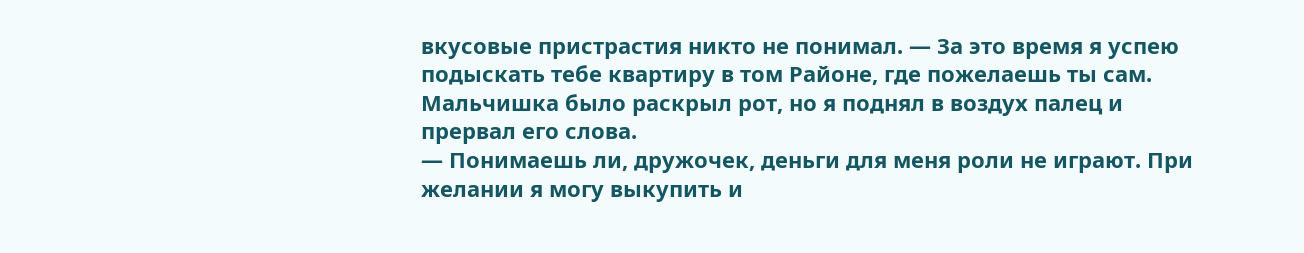вкусовые пристрастия никто не понимал. — За это время я успею подыскать тебе квартиру в том Районе, где пожелаешь ты сам.
Мальчишка было раскрыл рот, но я поднял в воздух палец и прервал его слова.
— Понимаешь ли, дружочек, деньги для меня роли не играют. При желании я могу выкупить и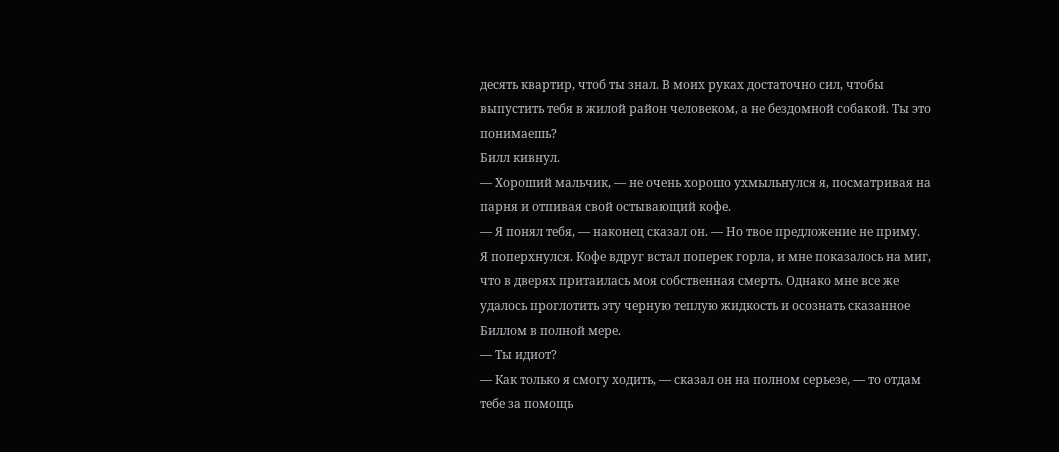десять квартир, чтоб ты знал. В моих руках достаточно сил, чтобы выпустить тебя в жилой район человеком, а не бездомной собакой. Ты это понимаешь?
Билл кивнул.
— Хороший мальчик, — не очень хорошо ухмыльнулся я, посматривая на парня и отпивая свой остывающий кофе.
— Я понял тебя, — наконец сказал он. — Но твое предложение не приму.
Я поперхнулся. Кофе вдруг встал поперек горла, и мне показалось на миг, что в дверях притаилась моя собственная смерть. Однако мне все же удалось проглотить эту черную теплую жидкость и осознать сказанное Биллом в полной мере.
— Ты идиот?
— Как только я смогу ходить, — сказал он на полном серьезе, — то отдам тебе за помощь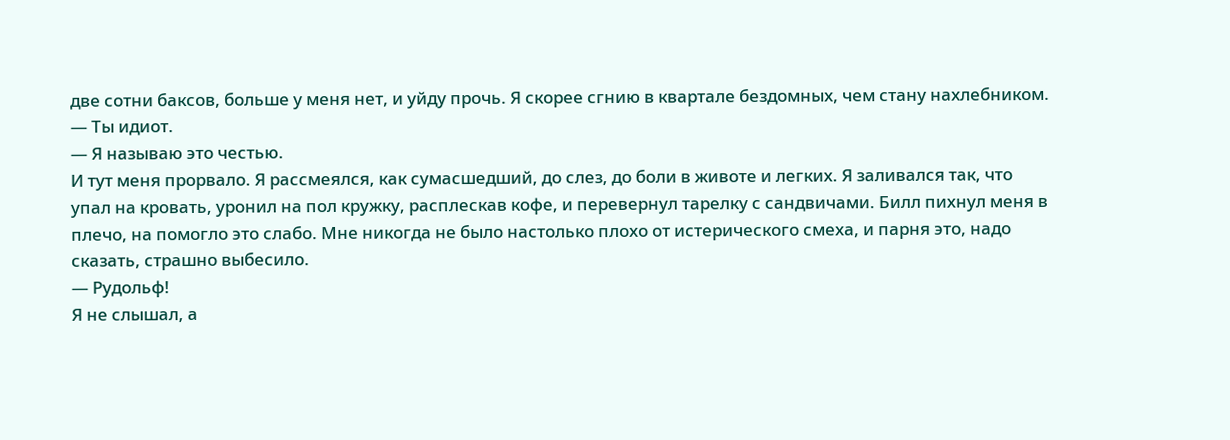две сотни баксов, больше у меня нет, и уйду прочь. Я скорее сгнию в квартале бездомных, чем стану нахлебником.
— Ты идиот.
— Я называю это честью.
И тут меня прорвало. Я рассмеялся, как сумасшедший, до слез, до боли в животе и легких. Я заливался так, что упал на кровать, уронил на пол кружку, расплескав кофе, и перевернул тарелку с сандвичами. Билл пихнул меня в плечо, на помогло это слабо. Мне никогда не было настолько плохо от истерического смеха, и парня это, надо сказать, страшно выбесило.
— Рудольф!
Я не слышал, а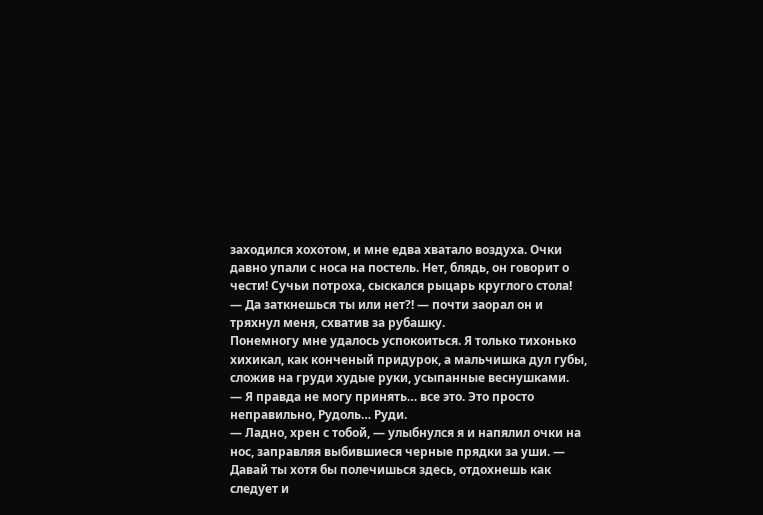заходился хохотом, и мне едва хватало воздуха. Очки давно упали с носа на постель. Нет, блядь, он говорит о чести! Сучьи потроха, сыскался рыцарь круглого стола!
— Да заткнешься ты или нет?! — почти заорал он и тряхнул меня, схватив за рубашку.
Понемногу мне удалось успокоиться. Я только тихонько хихикал, как конченый придурок, а мальчишка дул губы, сложив на груди худые руки, усыпанные веснушками.
— Я правда не могу принять… все это. Это просто неправильно, Рудоль… Руди.
— Ладно, хрен с тобой, — улыбнулся я и напялил очки на нос, заправляя выбившиеся черные прядки за уши. — Давай ты хотя бы полечишься здесь, отдохнешь как следует и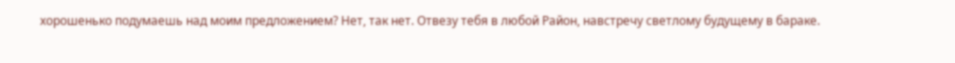хорошенько подумаешь над моим предложением? Нет, так нет. Отвезу тебя в любой Район, навстречу светлому будущему в бараке.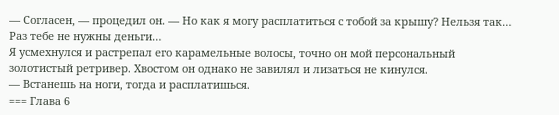— Согласен, — процедил он. — Но как я могу расплатиться с тобой за крышу? Нельзя так… Раз тебе не нужны деньги…
Я усмехнулся и растрепал его карамельные волосы, точно он мой персональный золотистый ретривер. Хвостом он однако не завилял и лизаться не кинулся.
— Встанешь на ноги, тогда и расплатишься.
=== Глава 6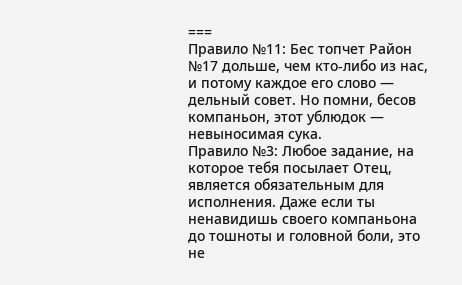===
Правило №11: Бес топчет Район №17 дольше, чем кто-либо из нас, и потому каждое его слово — дельный совет. Но помни, бесов компаньон, этот ублюдок — невыносимая сука.
Правило №3: Любое задание, на которое тебя посылает Отец, является обязательным для исполнения. Даже если ты ненавидишь своего компаньона до тошноты и головной боли, это не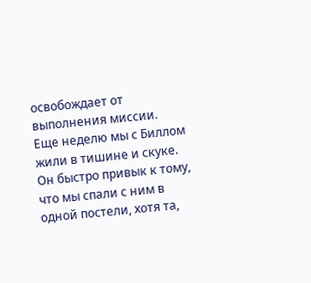освобождает от выполнения миссии.
Еще неделю мы с Биллом жили в тишине и скуке. Он быстро привык к тому, что мы спали с ним в одной постели, хотя та,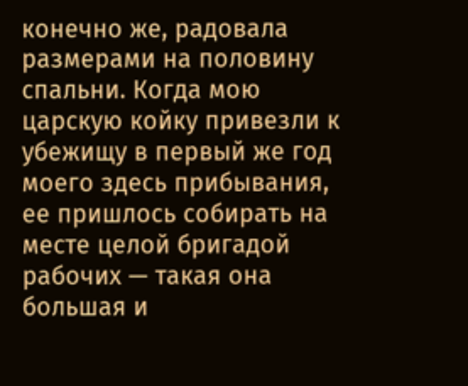конечно же, радовала размерами на половину спальни. Когда мою царскую койку привезли к убежищу в первый же год моего здесь прибывания, ее пришлось собирать на месте целой бригадой рабочих — такая она большая и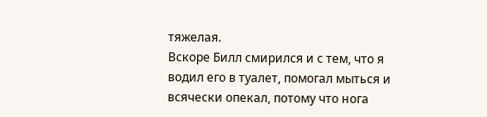тяжелая.
Вскоре Билл смирился и с тем, что я водил его в туалет, помогал мыться и всячески опекал, потому что нога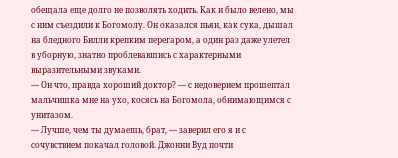обещала еще долго не позволять ходить. Как и было велено, мы с ним съездили к Богомолу. Он оказался пьян, как сука, дышал на бледного Билли крепким перегаром, а один раз даже улетел в уборную, знатно проблевавшись с характерными выразительными звуками.
— Он что, правда хороший доктор? — с недоверием прошептал мальчишка мне на ухо, косясь на Богомола, обнимающимся с унитазом.
— Лучше, чем ты думаешь, брат, — заверил его я и с сочувствием покачал головой. Джонни Вуд почти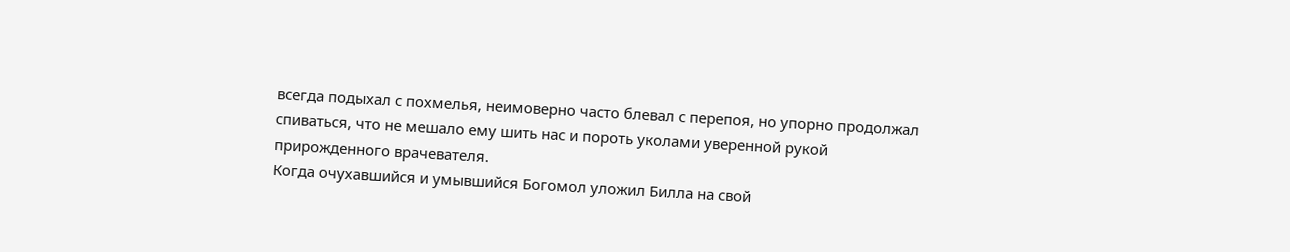всегда подыхал с похмелья, неимоверно часто блевал с перепоя, но упорно продолжал спиваться, что не мешало ему шить нас и пороть уколами уверенной рукой прирожденного врачевателя.
Когда очухавшийся и умывшийся Богомол уложил Билла на свой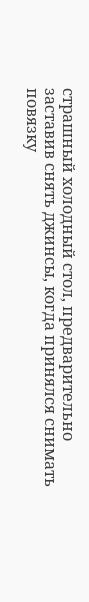страшный холодный стол, предварительно заставив снять джинсы, когда принялся снимать повязку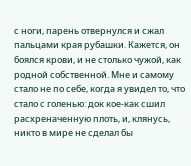с ноги, парень отвернулся и сжал пальцами края рубашки. Кажется, он боялся крови, и не столько чужой, как родной собственной. Мне и самому стало не по себе, когда я увидел то, что стало с голенью: док кое-как сшил расхреначенную плоть, и, клянусь, никто в мире не сделал бы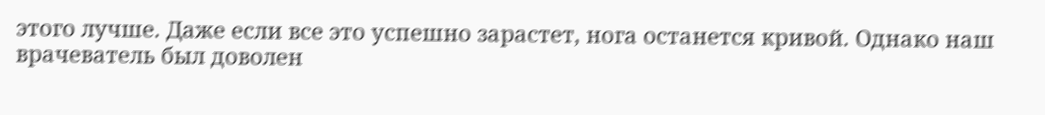этого лучше. Даже если все это успешно зарастет, нога останется кривой. Однако наш врачеватель был доволен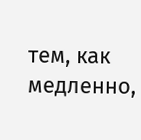тем, как медленно,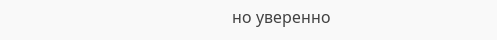но уверенно